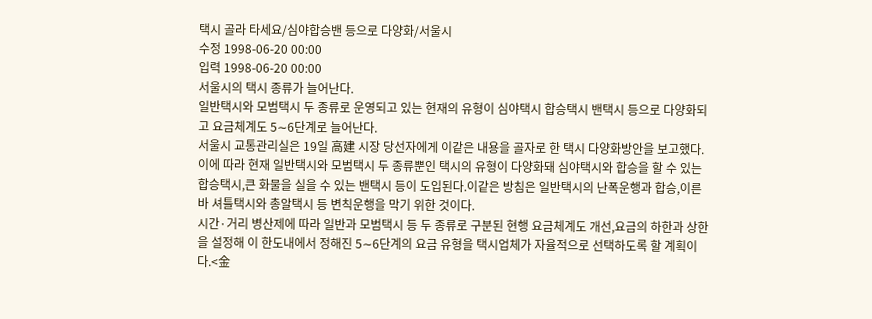택시 골라 타세요/심야합승밴 등으로 다양화/서울시
수정 1998-06-20 00:00
입력 1998-06-20 00:00
서울시의 택시 종류가 늘어난다.
일반택시와 모범택시 두 종류로 운영되고 있는 현재의 유형이 심야택시 합승택시 밴택시 등으로 다양화되고 요금체계도 5∼6단계로 늘어난다.
서울시 교통관리실은 19일 高建 시장 당선자에게 이같은 내용을 골자로 한 택시 다양화방안을 보고했다.
이에 따라 현재 일반택시와 모범택시 두 종류뿐인 택시의 유형이 다양화돼 심야택시와 합승을 할 수 있는 합승택시,큰 화물을 실을 수 있는 밴택시 등이 도입된다.이같은 방침은 일반택시의 난폭운행과 합승,이른바 셔틀택시와 총알택시 등 변칙운행을 막기 위한 것이다.
시간·거리 병산제에 따라 일반과 모범택시 등 두 종류로 구분된 현행 요금체계도 개선,요금의 하한과 상한을 설정해 이 한도내에서 정해진 5∼6단계의 요금 유형을 택시업체가 자율적으로 선택하도록 할 계획이다.<金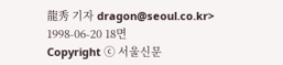龍秀 기자 dragon@seoul.co.kr>
1998-06-20 18면
Copyright ⓒ 서울신문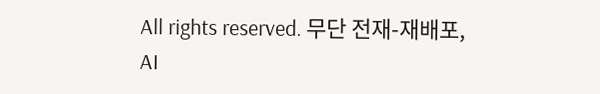All rights reserved. 무단 전재-재배포, AI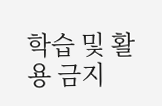학습 및 활용 금지